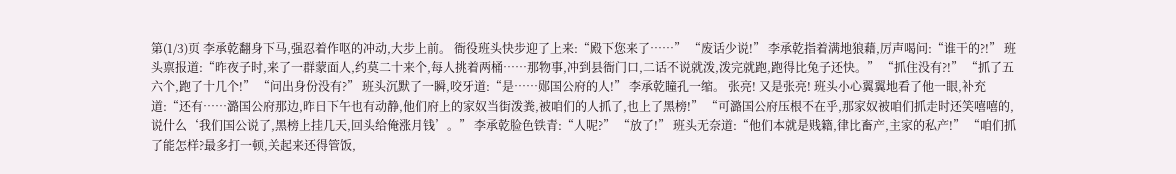第(1/3)页 李承乾翻身下马,强忍着作呕的冲动,大步上前。 衙役班头快步迎了上来:“殿下您来了……” “废话少说!” 李承乾指着满地狼藉,厉声喝问:“谁干的?!” 班头禀报道:“昨夜子时,来了一群蒙面人,约莫二十来个,每人挑着两桶……那物事,冲到县衙门口,二话不说就泼,泼完就跑,跑得比兔子还快。” “抓住没有?!” “抓了五六个,跑了十几个!” “问出身份没有?” 班头沉默了一瞬,咬牙道:“是……郧国公府的人!” 李承乾瞳孔一缩。 张亮! 又是张亮! 班头小心翼翼地看了他一眼,补充道:“还有……潞国公府那边,昨日下午也有动静,他们府上的家奴当街泼粪,被咱们的人抓了,也上了黑榜!” “可潞国公府压根不在乎,那家奴被咱们抓走时还笑嘻嘻的,说什么‘我们国公说了,黑榜上挂几天,回头给俺涨月钱’。” 李承乾脸色铁青:“人呢?” “放了!” 班头无奈道:“他们本就是贱籍,律比畜产,主家的私产!” “咱们抓了能怎样?最多打一顿,关起来还得管饭,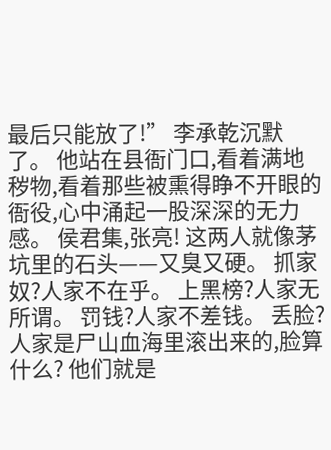最后只能放了!” 李承乾沉默了。 他站在县衙门口,看着满地秽物,看着那些被熏得睁不开眼的衙役,心中涌起一股深深的无力感。 侯君集,张亮! 这两人就像茅坑里的石头——又臭又硬。 抓家奴?人家不在乎。 上黑榜?人家无所谓。 罚钱?人家不差钱。 丢脸?人家是尸山血海里滚出来的,脸算什么? 他们就是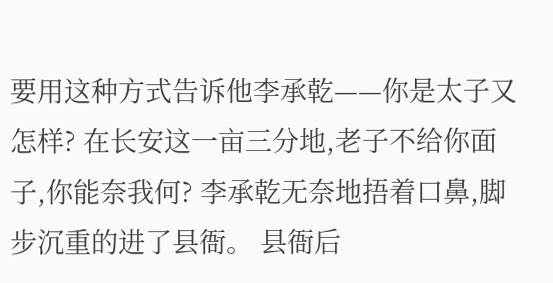要用这种方式告诉他李承乾——你是太子又怎样? 在长安这一亩三分地,老子不给你面子,你能奈我何? 李承乾无奈地捂着口鼻,脚步沉重的进了县衙。 县衙后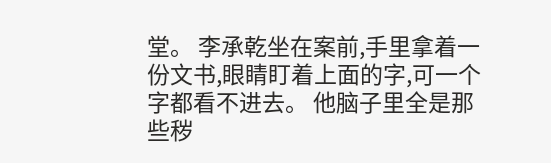堂。 李承乾坐在案前,手里拿着一份文书,眼睛盯着上面的字,可一个字都看不进去。 他脑子里全是那些秽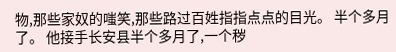物,那些家奴的嗤笑,那些路过百姓指指点点的目光。 半个多月了。 他接手长安县半个多月了,一个秽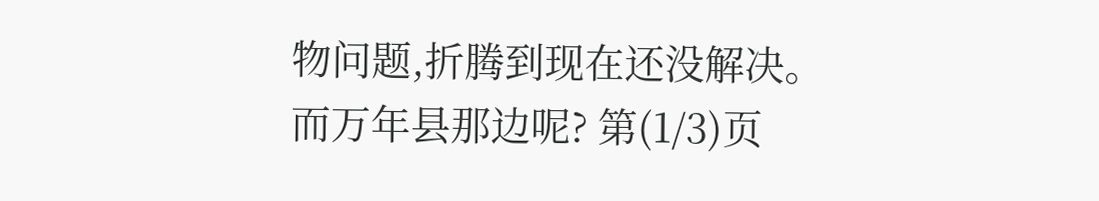物问题,折腾到现在还没解决。 而万年县那边呢? 第(1/3)页